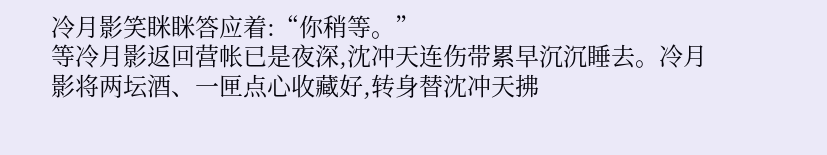冷月影笑眯眯答应着:“你稍等。”
等冷月影返回营帐已是夜深,沈冲天连伤带累早沉沉睡去。冷月影将两坛酒、一匣点心收藏好,转身替沈冲天拂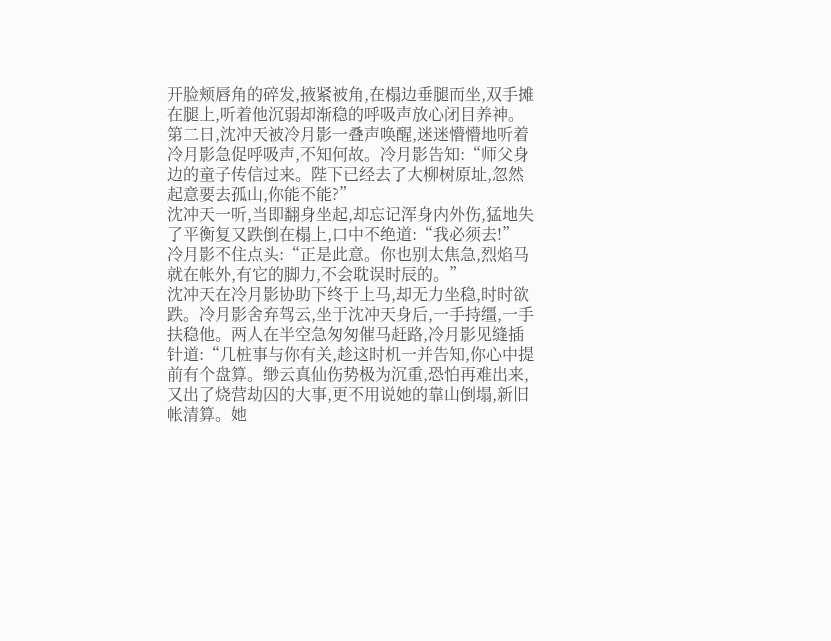开脸颊唇角的碎发,掖紧被角,在榻边垂腿而坐,双手摊在腿上,听着他沉弱却渐稳的呼吸声放心闭目养神。
第二日,沈冲天被冷月影一叠声唤醒,迷迷懵懵地听着冷月影急促呼吸声,不知何故。冷月影告知:“师父身边的童子传信过来。陛下已经去了大柳树原址,忽然起意要去孤山,你能不能?”
沈冲天一听,当即翻身坐起,却忘记浑身内外伤,猛地失了平衡复又跌倒在榻上,口中不绝道:“我必须去!”
冷月影不住点头:“正是此意。你也别太焦急,烈焰马就在帐外,有它的脚力,不会耽误时辰的。”
沈冲天在冷月影协助下终于上马,却无力坐稳,时时欲跌。冷月影舍弃驾云,坐于沈冲天身后,一手持缰,一手扶稳他。两人在半空急匆匆催马赶路,冷月影见缝插针道:“几桩事与你有关,趁这时机一并告知,你心中提前有个盘算。缈云真仙伤势极为沉重,恐怕再难出来,又出了烧营劫囚的大事,更不用说她的靠山倒塌,新旧帐清算。她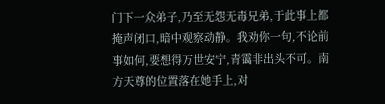门下一众弟子,乃至无怨无毒兄弟,于此事上都掩声闭口,暗中观察动静。我劝你一句,不论前事如何,要想得万世安宁,青霭非出头不可。南方天尊的位置落在她手上,对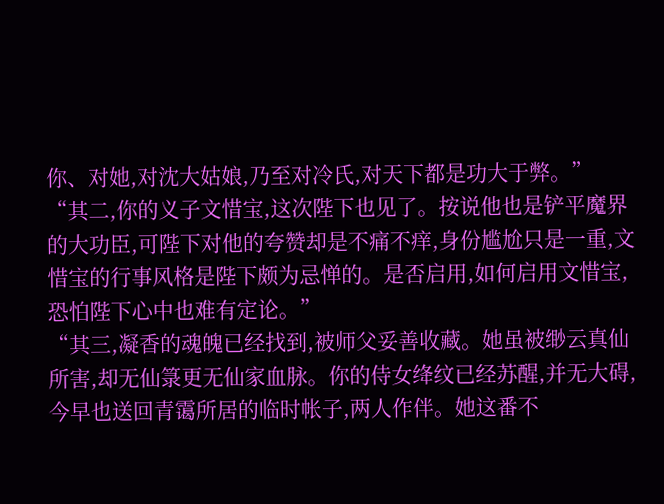你、对她,对沈大姑娘,乃至对冷氏,对天下都是功大于弊。”
“其二,你的义子文惜宝,这次陛下也见了。按说他也是铲平魔界的大功臣,可陛下对他的夸赞却是不痛不痒,身份尴尬只是一重,文惜宝的行事风格是陛下颇为忌惮的。是否启用,如何启用文惜宝,恐怕陛下心中也难有定论。”
“其三,凝香的魂魄已经找到,被师父妥善收藏。她虽被缈云真仙所害,却无仙箓更无仙家血脉。你的侍女绛纹已经苏醒,并无大碍,今早也送回青霭所居的临时帐子,两人作伴。她这番不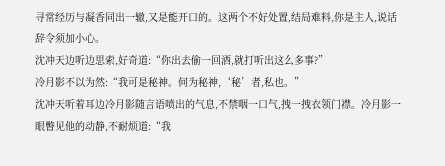寻常经历与凝香同出一辙,又是能开口的。这两个不好处置,结局难料,你是主人,说话辞令须加小心。
沈冲天边听边思索,好奇道:“你出去偷一回酒,就打听出这么多事?”
冷月影不以为然:“我可是秘神。何为秘神,‘秘’者,私也。”
沈冲天听着耳边冷月影随言语喷出的气息,不禁咽一口气,拽一拽衣领门襟。冷月影一眼瞥见他的动静,不耐烦道:“我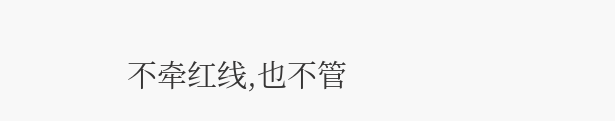不牵红线,也不管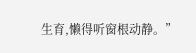生育,懒得听窗根动静。”